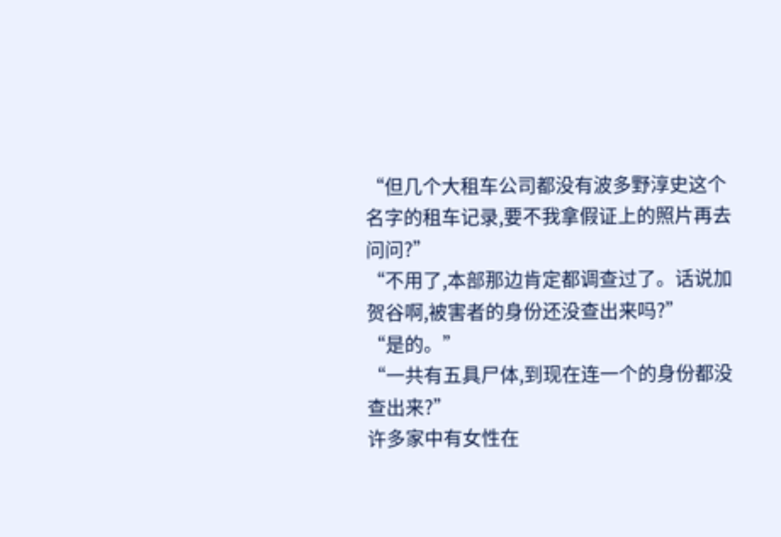“但几个大租车公司都没有波多野淳史这个名字的租车记录,要不我拿假证上的照片再去问问?”
“不用了,本部那边肯定都调查过了。话说加贺谷啊,被害者的身份还没查出来吗?”
“是的。”
“一共有五具尸体,到现在连一个的身份都没查出来?”
许多家中有女性在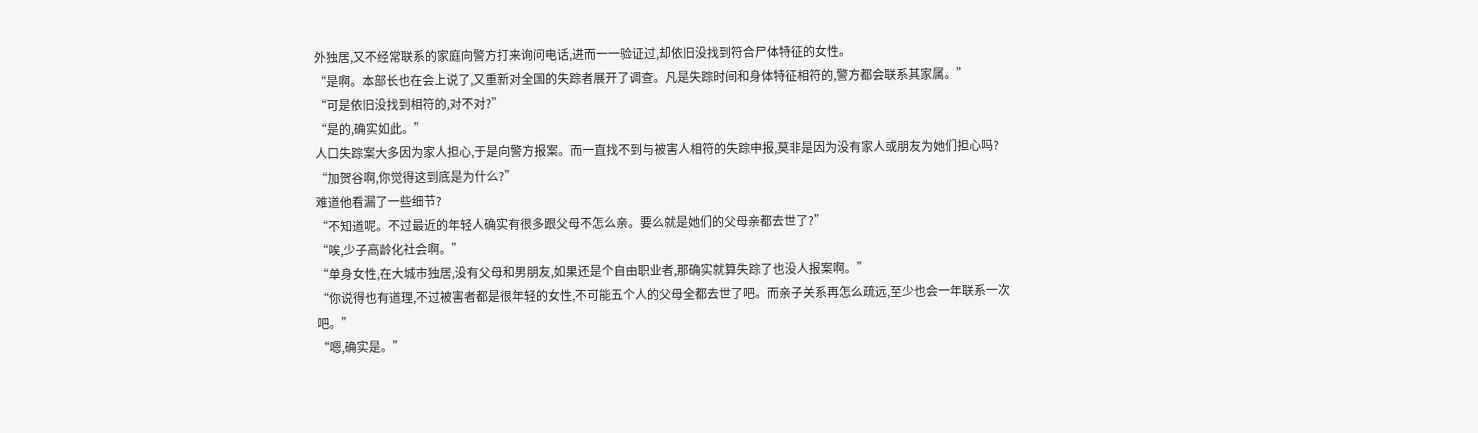外独居,又不经常联系的家庭向警方打来询问电话,进而一一验证过,却依旧没找到符合尸体特征的女性。
“是啊。本部长也在会上说了,又重新对全国的失踪者展开了调查。凡是失踪时间和身体特征相符的,警方都会联系其家属。”
“可是依旧没找到相符的,对不对?”
“是的,确实如此。”
人口失踪案大多因为家人担心,于是向警方报案。而一直找不到与被害人相符的失踪申报,莫非是因为没有家人或朋友为她们担心吗?
“加贺谷啊,你觉得这到底是为什么?”
难道他看漏了一些细节?
“不知道呢。不过最近的年轻人确实有很多跟父母不怎么亲。要么就是她们的父母亲都去世了?”
“唉,少子高龄化社会啊。”
“单身女性,在大城市独居,没有父母和男朋友,如果还是个自由职业者,那确实就算失踪了也没人报案啊。”
“你说得也有道理,不过被害者都是很年轻的女性,不可能五个人的父母全都去世了吧。而亲子关系再怎么疏远,至少也会一年联系一次吧。”
“嗯,确实是。”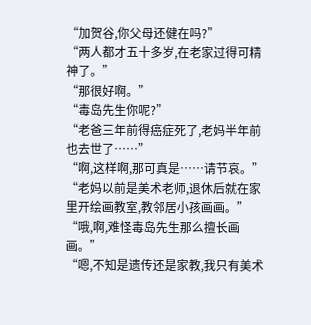“加贺谷,你父母还健在吗?”
“两人都才五十多岁,在老家过得可精神了。”
“那很好啊。”
“毒岛先生你呢?”
“老爸三年前得癌症死了,老妈半年前也去世了……”
“啊,这样啊,那可真是……请节哀。”
“老妈以前是美术老师,退休后就在家里开绘画教室,教邻居小孩画画。”
“哦,啊,难怪毒岛先生那么擅长画画。”
“嗯,不知是遗传还是家教,我只有美术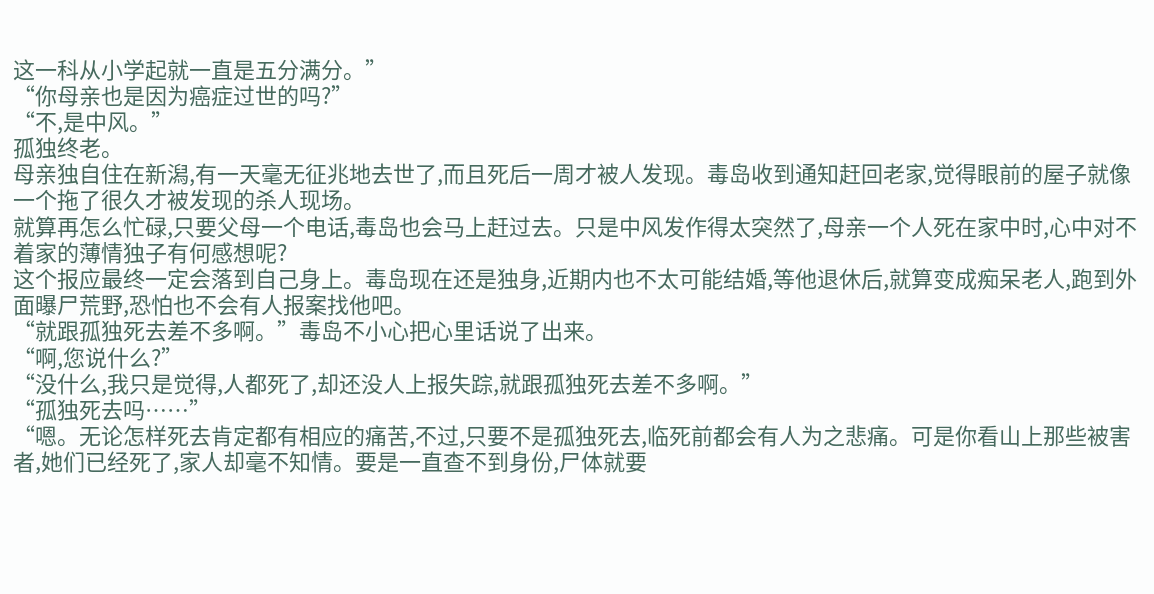这一科从小学起就一直是五分满分。”
“你母亲也是因为癌症过世的吗?”
“不,是中风。”
孤独终老。
母亲独自住在新潟,有一天毫无征兆地去世了,而且死后一周才被人发现。毒岛收到通知赶回老家,觉得眼前的屋子就像一个拖了很久才被发现的杀人现场。
就算再怎么忙碌,只要父母一个电话,毒岛也会马上赶过去。只是中风发作得太突然了,母亲一个人死在家中时,心中对不着家的薄情独子有何感想呢?
这个报应最终一定会落到自己身上。毒岛现在还是独身,近期内也不太可能结婚,等他退休后,就算变成痴呆老人,跑到外面曝尸荒野,恐怕也不会有人报案找他吧。
“就跟孤独死去差不多啊。”毒岛不小心把心里话说了出来。
“啊,您说什么?”
“没什么,我只是觉得,人都死了,却还没人上报失踪,就跟孤独死去差不多啊。”
“孤独死去吗……”
“嗯。无论怎样死去肯定都有相应的痛苦,不过,只要不是孤独死去,临死前都会有人为之悲痛。可是你看山上那些被害者,她们已经死了,家人却毫不知情。要是一直查不到身份,尸体就要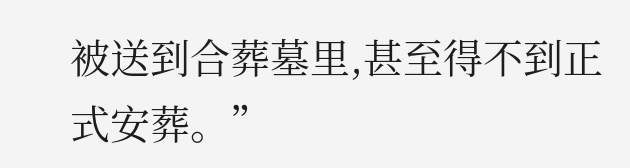被送到合葬墓里,甚至得不到正式安葬。”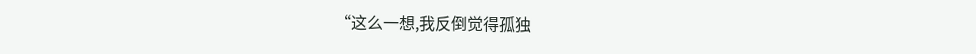“这么一想,我反倒觉得孤独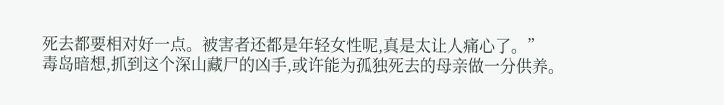死去都要相对好一点。被害者还都是年轻女性呢,真是太让人痛心了。”
毒岛暗想,抓到这个深山藏尸的凶手,或许能为孤独死去的母亲做一分供养。